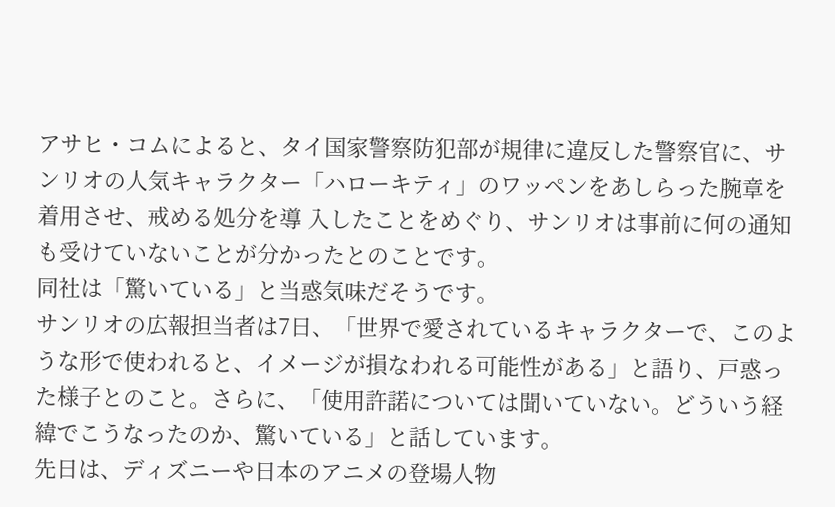アサヒ・コムによると、タイ国家警察防犯部が規律に違反した警察官に、サンリオの人気キャラクター「ハローキティ」のワッペンをあしらった腕章を着用させ、戒める処分を導 入したことをめぐり、サンリオは事前に何の通知も受けていないことが分かったとのことです。
同社は「驚いている」と当惑気味だそうです。
サンリオの広報担当者は7日、「世界で愛されているキャラクターで、このような形で使われると、イメージが損なわれる可能性がある」と語り、戸惑った様子とのこと。さらに、「使用許諾については聞いていない。どういう経緯でこうなったのか、驚いている」と話しています。
先日は、ディズニーや日本のアニメの登場人物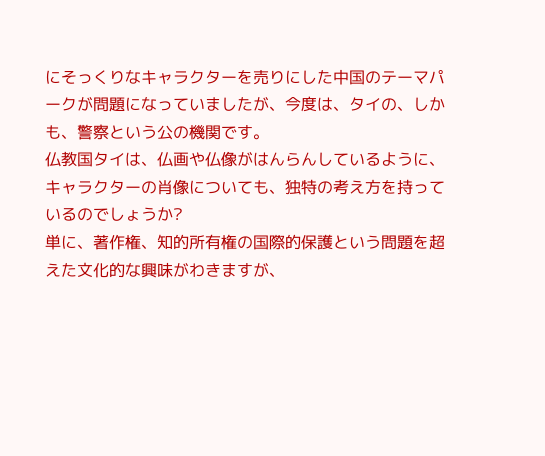にそっくりなキャラクターを売りにした中国のテーマパークが問題になっていましたが、今度は、タイの、しかも、警察という公の機関です。
仏教国タイは、仏画や仏像がはんらんしているように、キャラクターの肖像についても、独特の考え方を持っているのでしょうか?
単に、著作権、知的所有権の国際的保護という問題を超えた文化的な興味がわきますが、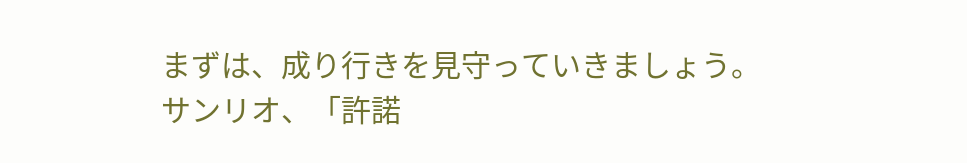まずは、成り行きを見守っていきましょう。
サンリオ、「許諾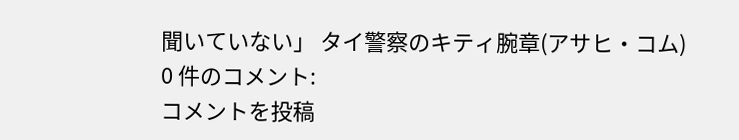聞いていない」 タイ警察のキティ腕章(アサヒ・コム)
0 件のコメント:
コメントを投稿